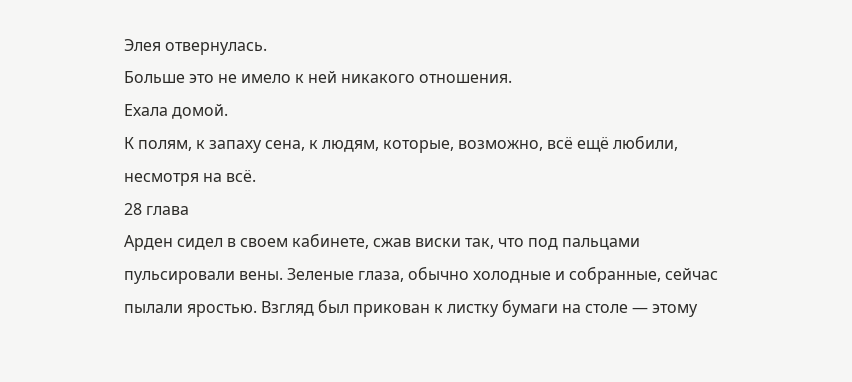Элея отвернулась.
Больше это не имело к ней никакого отношения.
Ехала домой.
К полям, к запаху сена, к людям, которые, возможно, всё ещё любили, несмотря на всё.
28 глава
Арден сидел в своем кабинете, сжав виски так, что под пальцами пульсировали вены. Зеленые глаза, обычно холодные и собранные, сейчас пылали яростью. Взгляд был прикован к листку бумаги на столе — этому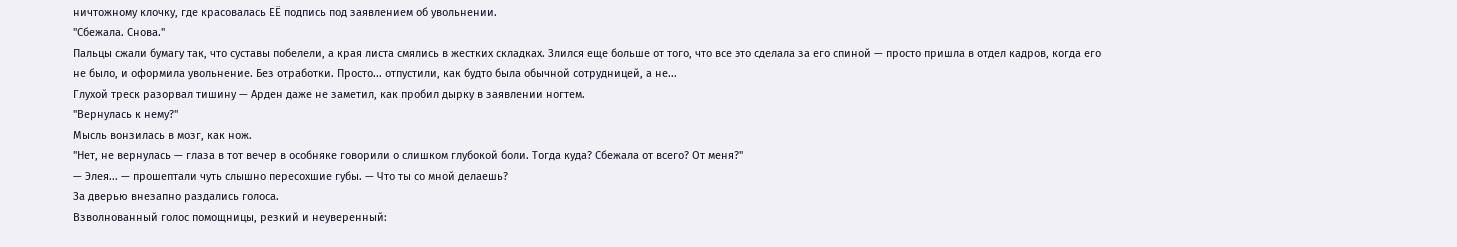ничтожному клочку, где красовалась ЕЁ подпись под заявлением об увольнении.
"Сбежала. Снова."
Пальцы сжали бумагу так, что суставы побелели, а края листа смялись в жестких складках. Злился еще больше от того, что все это сделала за его спиной — просто пришла в отдел кадров, когда его не было, и оформила увольнение. Без отработки. Просто... отпустили, как будто была обычной сотрудницей, а не...
Глухой треск разорвал тишину — Арден даже не заметил, как пробил дырку в заявлении ногтем.
"Вернулась к нему?"
Мысль вонзилась в мозг, как нож.
"Нет, не вернулась — глаза в тот вечер в особняке говорили о слишком глубокой боли. Тогда куда? Сбежала от всего? От меня?"
— Элея... — прошептали чуть слышно пересохшие губы. — Что ты со мной делаешь?
За дверью внезапно раздались голоса.
Взволнованный голос помощницы, резкий и неуверенный: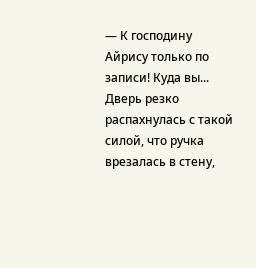— К господину Айрису только по записи! Куда вы...
Дверь резко распахнулась с такой силой, что ручка врезалась в стену,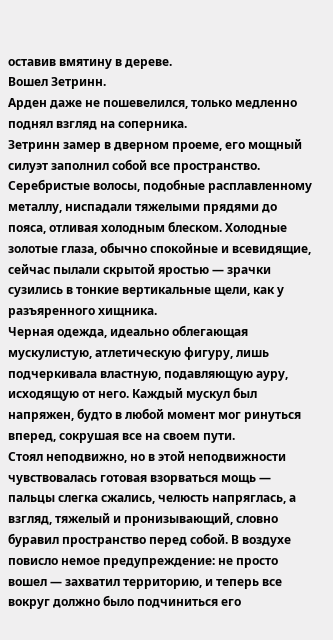оставив вмятину в дереве.
Вошел Зетринн.
Арден даже не пошевелился, только медленно поднял взгляд на соперника.
Зетринн замер в дверном проеме, его мощный силуэт заполнил собой все пространство. Серебристые волосы, подобные расплавленному металлу, ниспадали тяжелыми прядями до пояса, отливая холодным блеском. Холодные золотые глаза, обычно спокойные и всевидящие, сейчас пылали скрытой яростью — зрачки сузились в тонкие вертикальные щели, как у разъяренного хищника.
Черная одежда, идеально облегающая мускулистую, атлетическую фигуру, лишь подчеркивала властную, подавляющую ауру, исходящую от него. Каждый мускул был напряжен, будто в любой момент мог ринуться вперед, сокрушая все на своем пути.
Стоял неподвижно, но в этой неподвижности чувствовалась готовая взорваться мощь — пальцы слегка сжались, челюсть напряглась, а взгляд, тяжелый и пронизывающий, словно буравил пространство перед собой. В воздухе повисло немое предупреждение: не просто вошел — захватил территорию, и теперь все вокруг должно было подчиниться его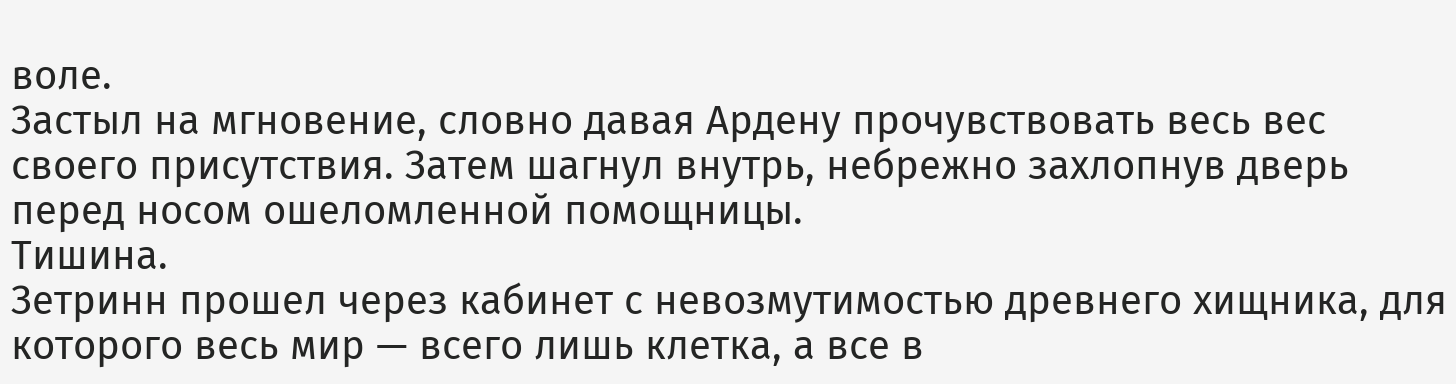воле.
Застыл на мгновение, словно давая Ардену прочувствовать весь вес своего присутствия. Затем шагнул внутрь, небрежно захлопнув дверь перед носом ошеломленной помощницы.
Тишина.
Зетринн прошел через кабинет с невозмутимостью древнего хищника, для которого весь мир — всего лишь клетка, а все в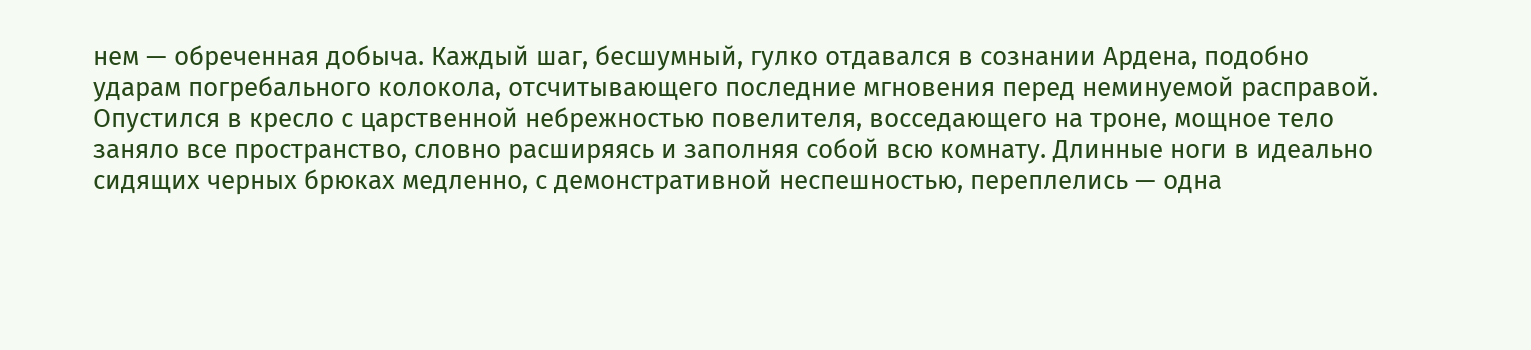нем — обреченная добыча. Каждый шаг, бесшумный, гулко отдавался в сознании Ардена, подобно ударам погребального колокола, отсчитывающего последние мгновения перед неминуемой расправой.
Опустился в кресло с царственной небрежностью повелителя, восседающего на троне, мощное тело заняло все пространство, словно расширяясь и заполняя собой всю комнату. Длинные ноги в идеально сидящих черных брюках медленно, с демонстративной неспешностью, переплелись — одна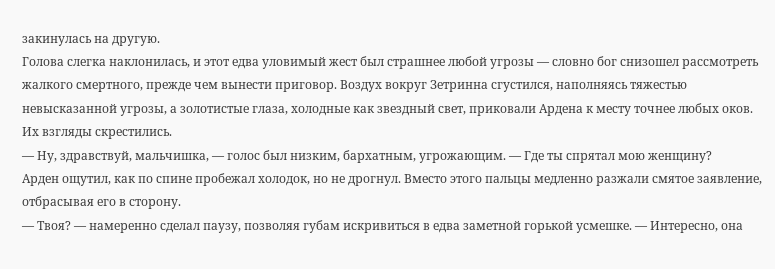закинулась на другую.
Голова слегка наклонилась, и этот едва уловимый жест был страшнее любой угрозы — словно бог снизошел рассмотреть жалкого смертного, прежде чем вынести приговор. Воздух вокруг Зетринна сгустился, наполняясь тяжестью невысказанной угрозы, а золотистые глаза, холодные как звездный свет, приковали Ардена к месту точнее любых оков.
Их взгляды скрестились.
— Ну, здравствуй, мальчишка, — голос был низким, бархатным, угрожающим. — Где ты спрятал мою женщину?
Арден ощутил, как по спине пробежал холодок, но не дрогнул. Вместо этого пальцы медленно разжали смятое заявление, отбрасывая его в сторону.
— Твоя? — намеренно сделал паузу, позволяя губам искривиться в едва заметной горькой усмешке. — Интересно, она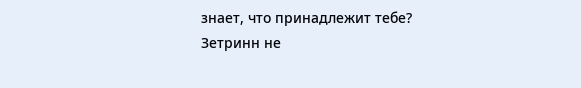знает, что принадлежит тебе?
Зетринн не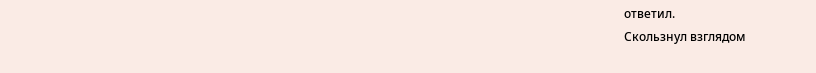ответил.
Скользнул взглядом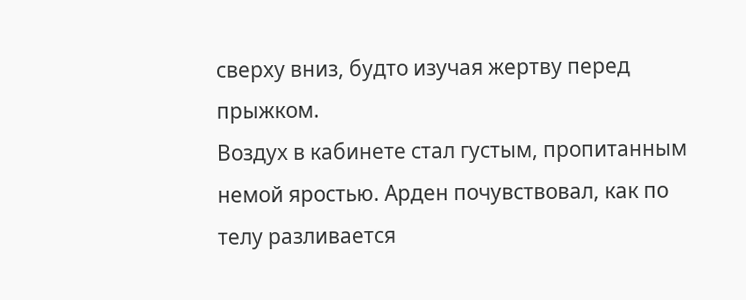сверху вниз, будто изучая жертву перед прыжком.
Воздух в кабинете стал густым, пропитанным немой яростью. Арден почувствовал, как по телу разливается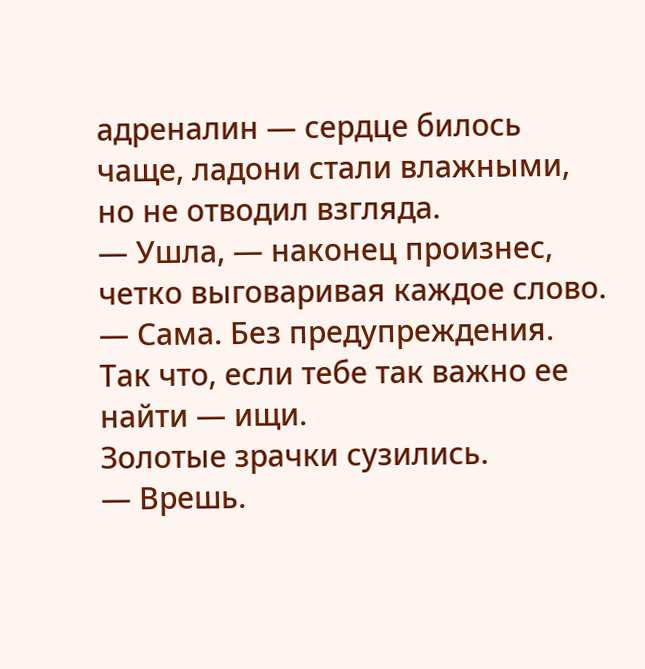адреналин — сердце билось чаще, ладони стали влажными, но не отводил взгляда.
— Ушла, — наконец произнес, четко выговаривая каждое слово. — Сама. Без предупреждения. Так что, если тебе так важно ее найти — ищи.
Золотые зрачки сузились.
— Врешь.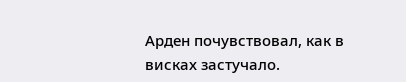Арден почувствовал, как в висках застучало.